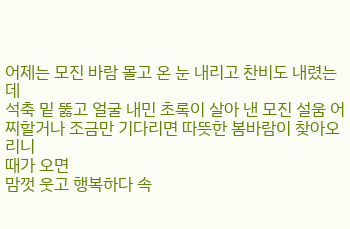어제는 모진 바람 몰고 온 눈 내리고 찬비도 내렸는데
석축 밑 뚫고 얼굴 내민 초록이 살아 낸 모진 설움 어찌할거나 조금만 기다리면 따뜻한 봄바람이 찾아오리니
때가 오면
맘껏 웃고 행복하다 속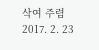삭여 주렴
2017. 2. 23